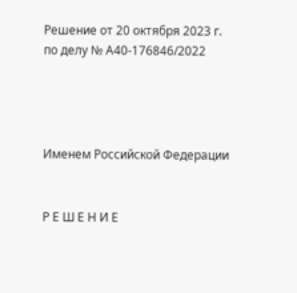Решение от 20 октября 2023 г. по делу № А40-176846/2022




Именем Российской Федерации


Р Е Ш Е Н И Е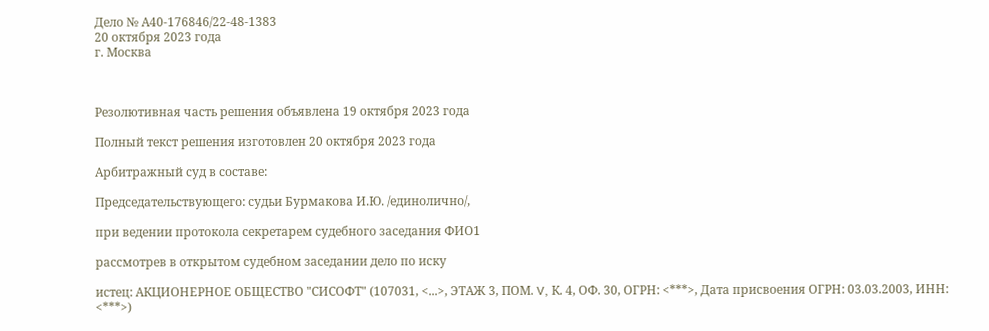Дело № А40-176846/22-48-1383
20 октября 2023 года
г. Москва



Резолютивная часть решения объявлена 19 октября 2023 года

Полный текст решения изготовлен 20 октября 2023 года

Арбитражный суд в составе:

Председательствующего: судьи Бурмакова И.Ю. /единолично/,

при ведении протокола секретарем судебного заседания ФИО1

рассмотрев в открытом судебном заседании дело по иску

истец: АКЦИОНЕРНОЕ ОБЩЕСТВО "СИСОФТ" (107031, <...>, ЭТАЖ 3, ПОМ. V, К. 4, ОФ. 30, ОГРН: <***>, Дата присвоения ОГРН: 03.03.2003, ИНН: <***>)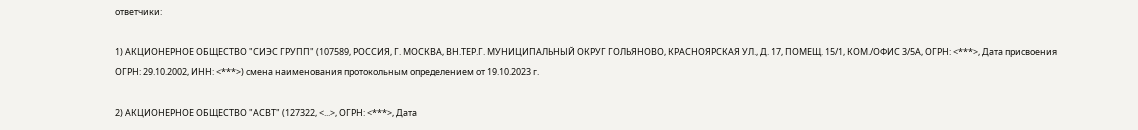ответчики:

1) АКЦИОНЕРНОЕ ОБЩЕСТВО "СИЭС ГРУПП" (107589, РОССИЯ, Г. МОСКВА, ВН.ТЕР.Г. МУНИЦИПАЛЬНЫЙ ОКРУГ ГОЛЬЯНОВО, КРАСНОЯРСКАЯ УЛ., Д. 17, ПОМЕЩ. 15/1, КОМ./ОФИС 3/5А, ОГРН: <***>, Дата присвоения ОГРН: 29.10.2002, ИНН: <***>) смена наименования протокольным определением от 19.10.2023 г.

2) АКЦИОНЕРНОЕ ОБЩЕСТВО "АСВТ" (127322, <...>, ОГРН: <***>, Дата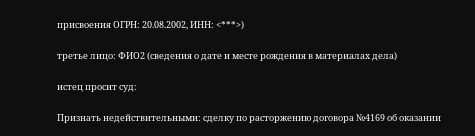присвоения ОГРН: 20.08.2002, ИНН: <***>)

третье лицо: ФИО2 (сведения о дате и месте рождения в материалах дела)

истец просит суд:

Признать недействительными: сделку по расторжению договора №4169 об оказании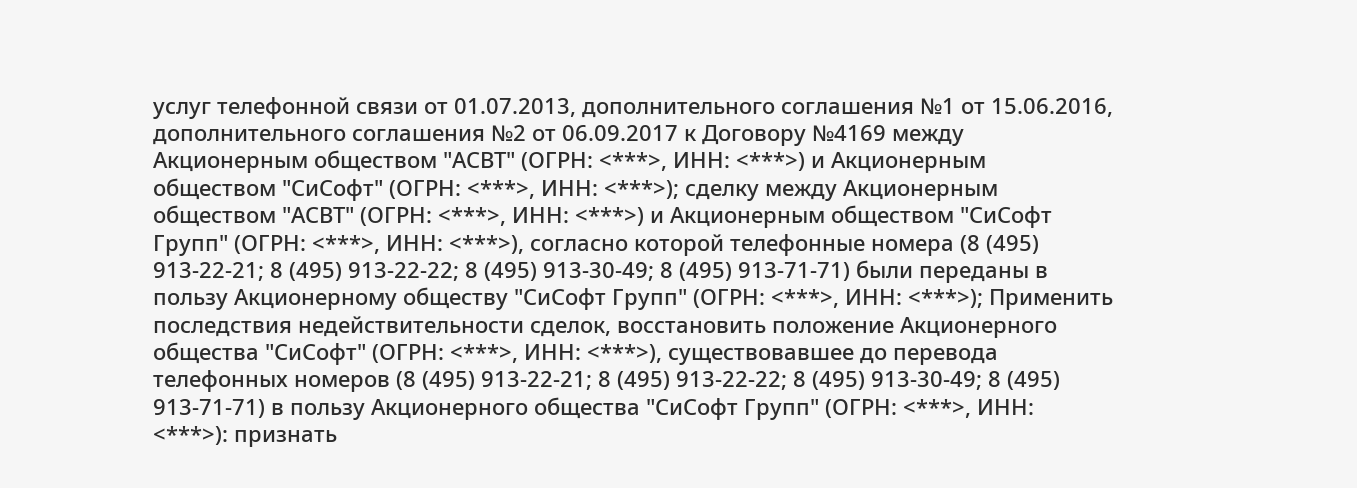услуг телефонной связи от 01.07.2013, дополнительного соглашения №1 от 15.06.2016, дополнительного соглашения №2 от 06.09.2017 к Договору №4169 между Акционерным обществом "АСВТ" (ОГРН: <***>, ИНН: <***>) и Акционерным обществом "СиСофт" (ОГРН: <***>, ИНН: <***>); сделку между Акционерным обществом "АСВТ" (ОГРН: <***>, ИНН: <***>) и Акционерным обществом "СиСофт Групп" (ОГРН: <***>, ИНН: <***>), согласно которой телефонные номера (8 (495) 913-22-21; 8 (495) 913-22-22; 8 (495) 913-30-49; 8 (495) 913-71-71) были переданы в пользу Акционерному обществу "СиСофт Групп" (ОГРН: <***>, ИНН: <***>); Применить последствия недействительности сделок, восстановить положение Акционерного общества "СиСофт" (ОГРН: <***>, ИНН: <***>), существовавшее до перевода телефонных номеров (8 (495) 913-22-21; 8 (495) 913-22-22; 8 (495) 913-30-49; 8 (495) 913-71-71) в пользу Акционерного общества "СиСофт Групп" (ОГРН: <***>, ИНН: <***>): признать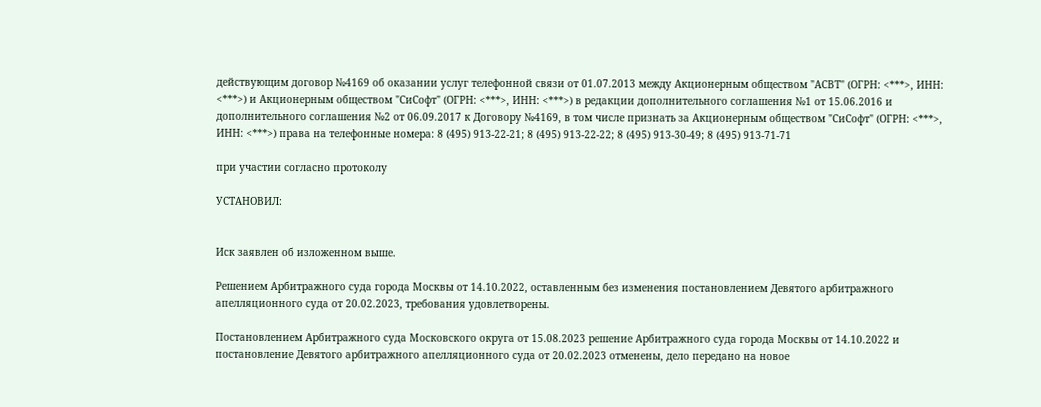действующим договор №4169 об оказании услуг телефонной связи от 01.07.2013 между Акционерным обществом "АСВТ" (ОГРН: <***>, ИНН: <***>) и Акционерным обществом "СиСофт" (ОГРН: <***>, ИНН: <***>) в редакции дополнительного соглашения №1 от 15.06.2016 и дополнительного соглашения №2 от 06.09.2017 к Договору №4169, в том числе признать за Акционерным обществом "СиСофт" (ОГРН: <***>, ИНН: <***>) права на телефонные номера: 8 (495) 913-22-21; 8 (495) 913-22-22; 8 (495) 913-30-49; 8 (495) 913-71-71

при участии согласно протоколу

УСТАНОВИЛ:


Иск заявлен об изложенном выше.

Решением Арбитражного суда города Москвы от 14.10.2022, оставленным без изменения постановлением Девятого арбитражного апелляционного суда от 20.02.2023, требования удовлетворены.

Постановлением Арбитражного суда Московского округа от 15.08.2023 решение Арбитражного суда города Москвы от 14.10.2022 и постановление Девятого арбитражного апелляционного суда от 20.02.2023 отменены, дело передано на новое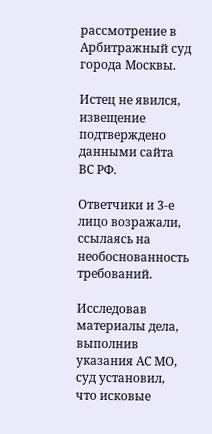рассмотрение в Арбитражный суд города Москвы.

Истец не явился, извещение подтверждено данными сайта ВС РФ.

Ответчики и 3-е лицо возражали, ссылаясь на необоснованность требований.

Исследовав материалы дела, выполнив указания АС МО, суд установил, что исковые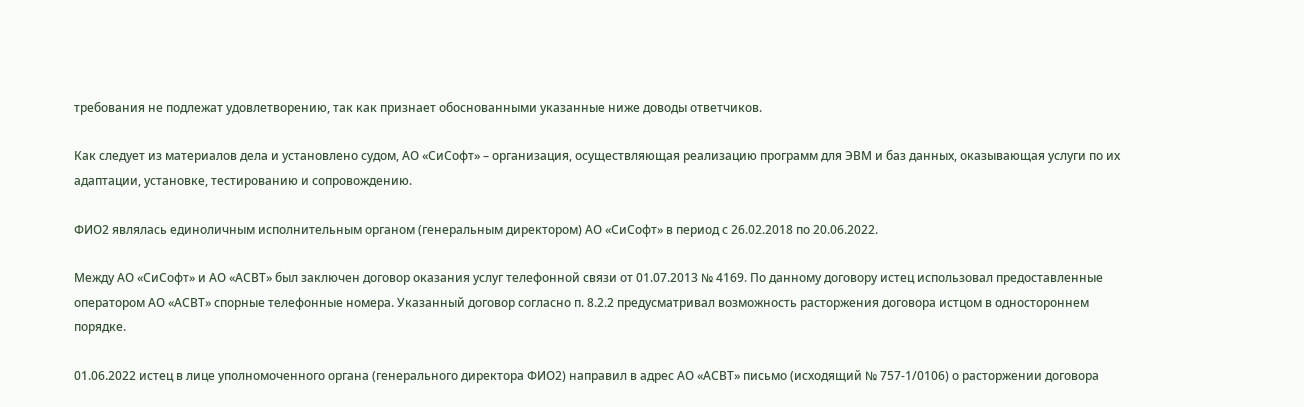требования не подлежат удовлетворению, так как признает обоснованными указанные ниже доводы ответчиков.

Как следует из материалов дела и установлено судом, АО «СиСофт» – организация, осуществляющая реализацию программ для ЭВМ и баз данных, оказывающая услуги по их адаптации, установке, тестированию и сопровождению.

ФИО2 являлась единоличным исполнительным органом (генеральным директором) АО «СиСофт» в период с 26.02.2018 по 20.06.2022.

Между АО «СиСофт» и АО «АСВТ» был заключен договор оказания услуг телефонной связи от 01.07.2013 № 4169. По данному договору истец использовал предоставленные оператором АО «АСВТ» спорные телефонные номера. Указанный договор согласно п. 8.2.2 предусматривал возможность расторжения договора истцом в одностороннем порядке.

01.06.2022 истец в лице уполномоченного органа (генерального директора ФИО2) направил в адрес АО «АСВТ» письмо (исходящий № 757-1/0106) о расторжении договора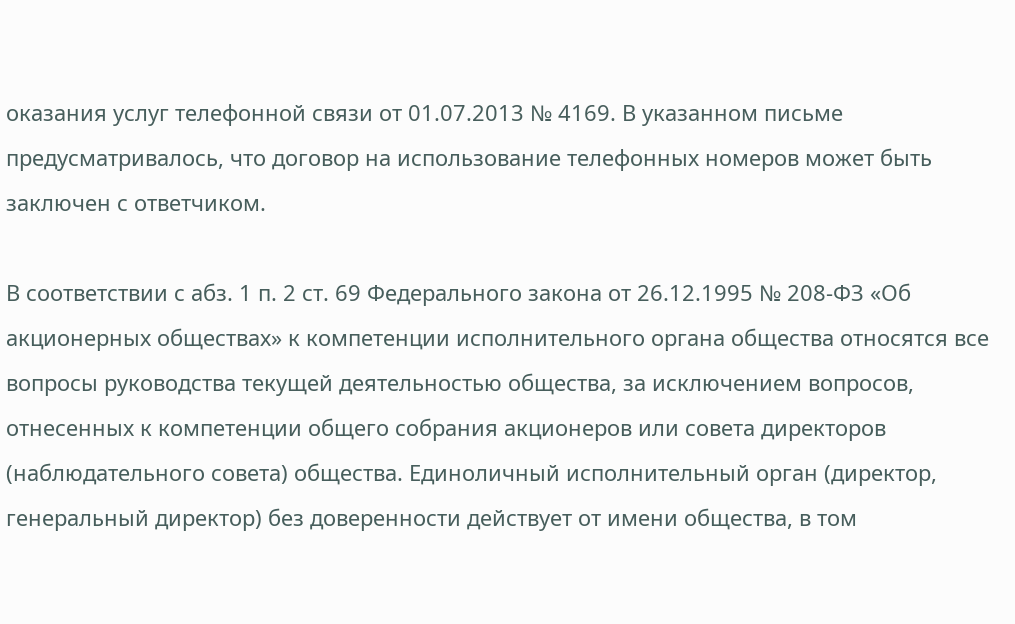оказания услуг телефонной связи от 01.07.2013 № 4169. В указанном письме предусматривалось, что договор на использование телефонных номеров может быть заключен с ответчиком.

В соответствии с абз. 1 п. 2 ст. 69 Федерального закона от 26.12.1995 № 208-ФЗ «Об акционерных обществах» к компетенции исполнительного органа общества относятся все вопросы руководства текущей деятельностью общества, за исключением вопросов, отнесенных к компетенции общего собрания акционеров или совета директоров (наблюдательного совета) общества. Единоличный исполнительный орган (директор, генеральный директор) без доверенности действует от имени общества, в том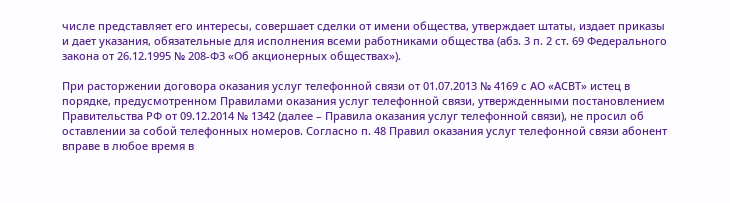числе представляет его интересы, совершает сделки от имени общества, утверждает штаты, издает приказы и дает указания, обязательные для исполнения всеми работниками общества (абз. 3 п. 2 ст. 69 Федерального закона от 26.12.1995 № 208-ФЗ «Об акционерных обществах»).

При расторжении договора оказания услуг телефонной связи от 01.07.2013 № 4169 с АО «АСВТ» истец в порядке, предусмотренном Правилами оказания услуг телефонной связи, утвержденными постановлением Правительства РФ от 09.12.2014 № 1342 (далее – Правила оказания услуг телефонной связи), не просил об оставлении за собой телефонных номеров. Согласно п. 48 Правил оказания услуг телефонной связи абонент вправе в любое время в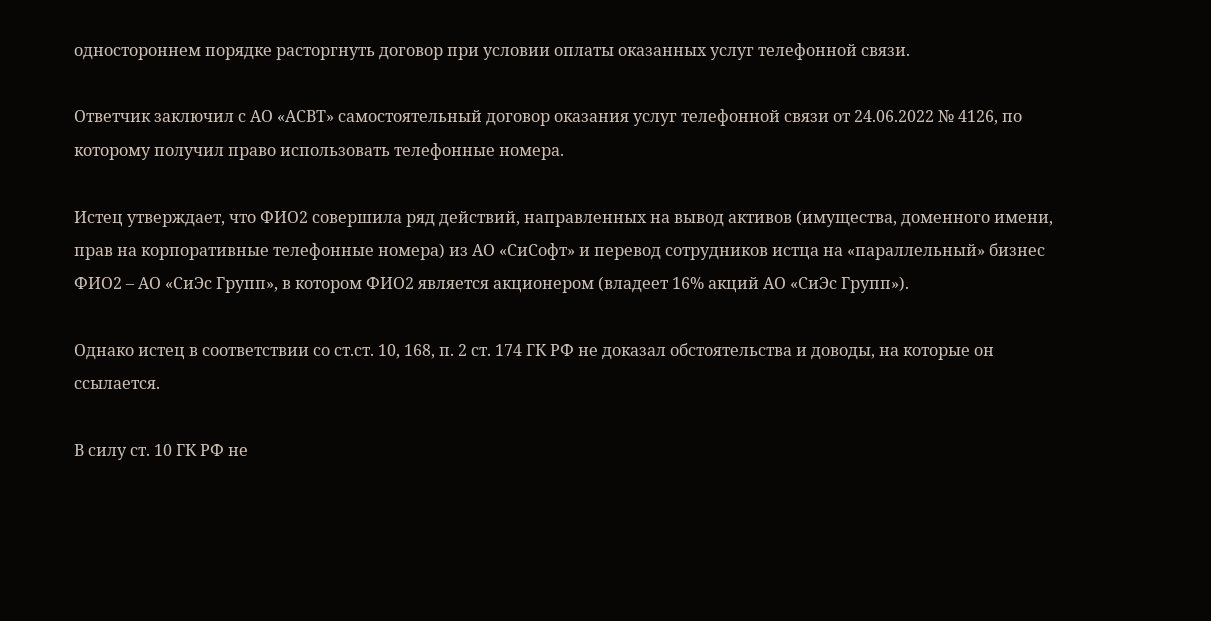одностороннем порядке расторгнуть договор при условии оплаты оказанных услуг телефонной связи.

Ответчик заключил с АО «АСВТ» самостоятельный договор оказания услуг телефонной связи от 24.06.2022 № 4126, по которому получил право использовать телефонные номера.

Истец утверждает, что ФИО2 совершила ряд действий, направленных на вывод активов (имущества, доменного имени, прав на корпоративные телефонные номера) из АО «СиСофт» и перевод сотрудников истца на «параллельный» бизнес ФИО2 – АО «СиЭс Групп», в котором ФИО2 является акционером (владеет 16% акций АО «СиЭс Групп»).

Однако истец в соответствии со ст.ст. 10, 168, п. 2 ст. 174 ГК РФ не доказал обстоятельства и доводы, на которые он ссылается.

В силу ст. 10 ГК РФ не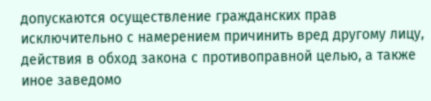допускаются осуществление гражданских прав исключительно с намерением причинить вред другому лицу, действия в обход закона с противоправной целью, а также иное заведомо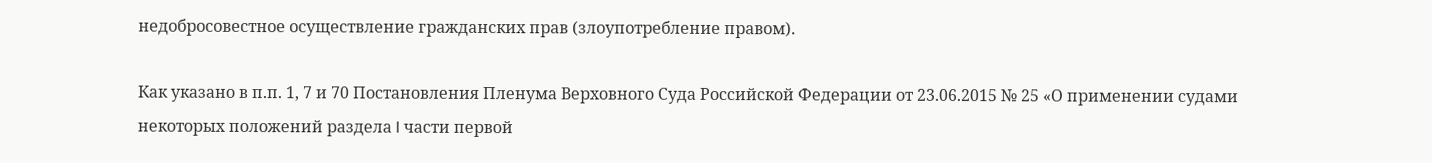недобросовестное осуществление гражданских прав (злоупотребление правом).

Как указано в п.п. 1, 7 и 70 Постановления Пленума Верховного Суда Российской Федерации от 23.06.2015 № 25 «О применении судами некоторых положений раздела I части первой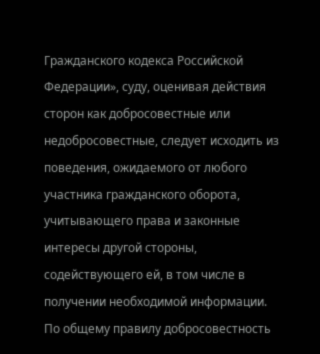Гражданского кодекса Российской Федерации», суду, оценивая действия сторон как добросовестные или недобросовестные, следует исходить из поведения, ожидаемого от любого участника гражданского оборота, учитывающего права и законные интересы другой стороны, содействующего ей, в том числе в получении необходимой информации. По общему правилу добросовестность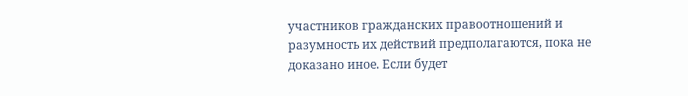участников гражданских правоотношений и разумность их действий предполагаются, пока не доказано иное. Если будет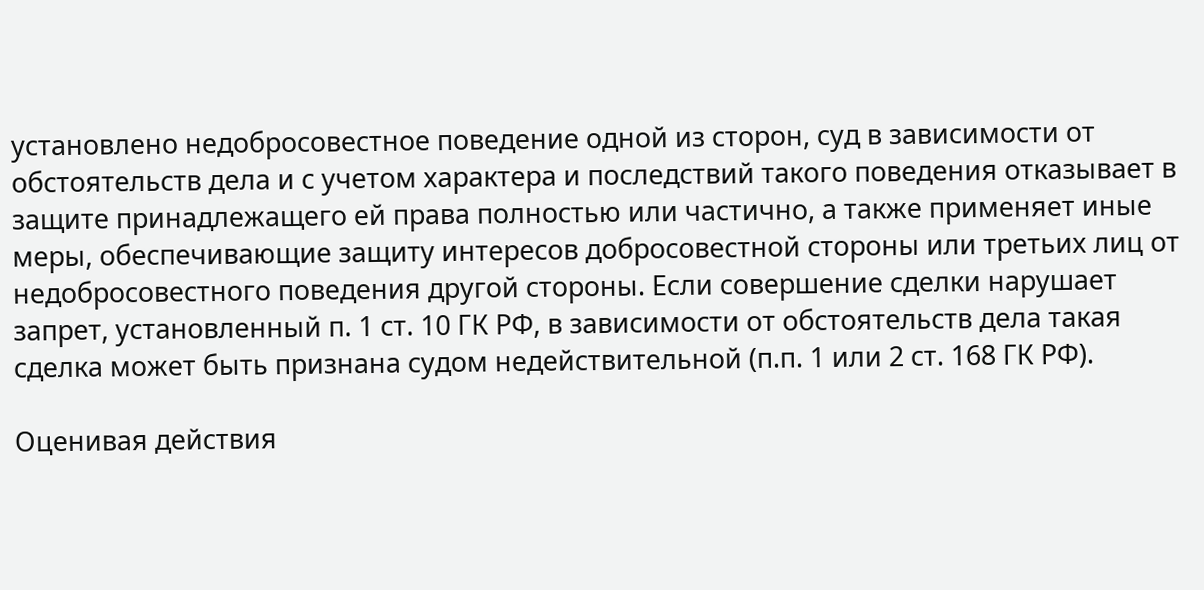установлено недобросовестное поведение одной из сторон, суд в зависимости от обстоятельств дела и с учетом характера и последствий такого поведения отказывает в защите принадлежащего ей права полностью или частично, а также применяет иные меры, обеспечивающие защиту интересов добросовестной стороны или третьих лиц от недобросовестного поведения другой стороны. Если совершение сделки нарушает запрет, установленный п. 1 ст. 10 ГК РФ, в зависимости от обстоятельств дела такая сделка может быть признана судом недействительной (п.п. 1 или 2 ст. 168 ГК РФ).

Оценивая действия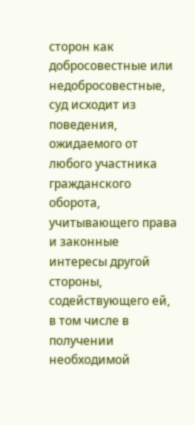сторон как добросовестные или недобросовестные, суд исходит из поведения, ожидаемого от любого участника гражданского оборота, учитывающего права и законные интересы другой стороны, содействующего ей, в том числе в получении необходимой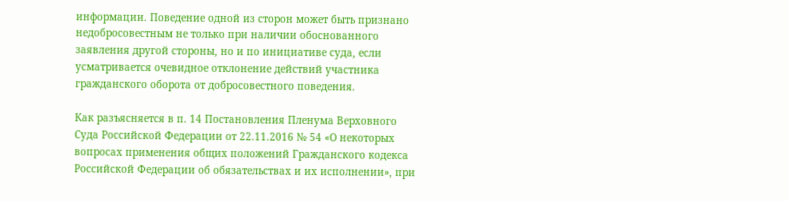информации. Поведение одной из сторон может быть признано недобросовестным не только при наличии обоснованного заявления другой стороны, но и по инициативе суда, если усматривается очевидное отклонение действий участника гражданского оборота от добросовестного поведения.

Как разъясняется в п. 14 Постановления Пленума Верховного Суда Российской Федерации от 22.11.2016 № 54 «О некоторых вопросах применения общих положений Гражданского кодекса Российской Федерации об обязательствах и их исполнении», при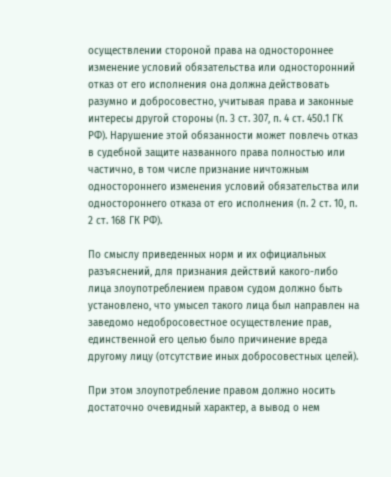осуществлении стороной права на одностороннее изменение условий обязательства или односторонний отказ от его исполнения она должна действовать разумно и добросовестно, учитывая права и законные интересы другой стороны (п. 3 ст. 307, п. 4 ст. 450.1 ГК РФ). Нарушение этой обязанности может повлечь отказ в судебной защите названного права полностью или частично, в том числе признание ничтожным одностороннего изменения условий обязательства или одностороннего отказа от его исполнения (п. 2 ст. 10, п. 2 ст. 168 ГК РФ).

По смыслу приведенных норм и их официальных разъяснений, для признания действий какого-либо лица злоупотреблением правом судом должно быть установлено, что умысел такого лица был направлен на заведомо недобросовестное осуществление прав, единственной его целью было причинение вреда другому лицу (отсутствие иных добросовестных целей).

При этом злоупотребление правом должно носить достаточно очевидный характер, а вывод о нем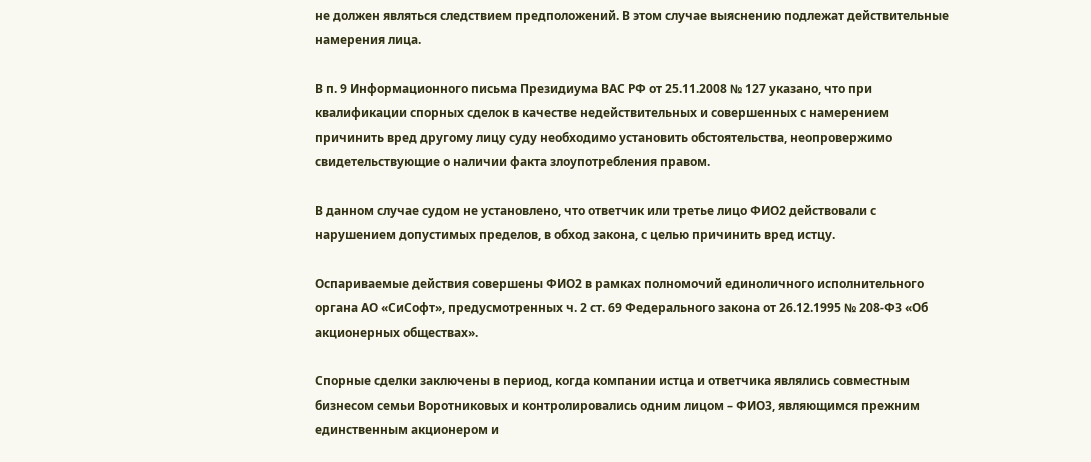не должен являться следствием предположений. В этом случае выяснению подлежат действительные намерения лица.

В п. 9 Информационного письма Президиума ВАС РФ от 25.11.2008 № 127 указано, что при квалификации спорных сделок в качестве недействительных и совершенных с намерением причинить вред другому лицу суду необходимо установить обстоятельства, неопровержимо свидетельствующие о наличии факта злоупотребления правом.

В данном случае судом не установлено, что ответчик или третье лицо ФИО2 действовали с нарушением допустимых пределов, в обход закона, с целью причинить вред истцу.

Оспариваемые действия совершены ФИО2 в рамках полномочий единоличного исполнительного органа АО «СиСофт», предусмотренных ч. 2 ст. 69 Федерального закона от 26.12.1995 № 208-ФЗ «Об акционерных обществах».

Спорные сделки заключены в период, когда компании истца и ответчика являлись совместным бизнесом семьи Воротниковых и контролировались одним лицом – ФИО3, являющимся прежним единственным акционером и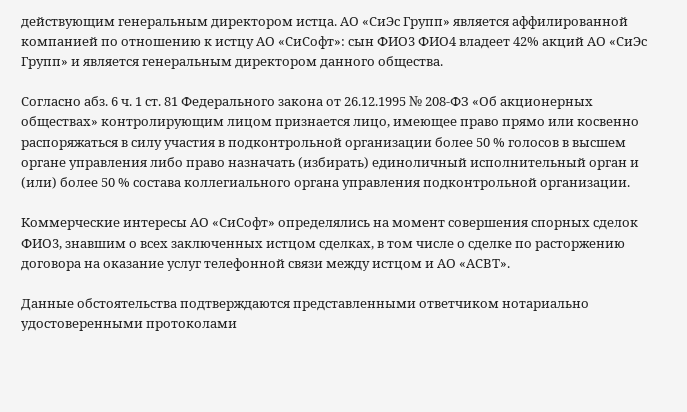действующим генеральным директором истца. АО «СиЭс Групп» является аффилированной компанией по отношению к истцу АО «СиСофт»: сын ФИО3 ФИО4 владеет 42% акций АО «СиЭс Групп» и является генеральным директором данного общества.

Согласно абз. 6 ч. 1 ст. 81 Федерального закона от 26.12.1995 № 208-ФЗ «Об акционерных обществах» контролирующим лицом признается лицо, имеющее право прямо или косвенно распоряжаться в силу участия в подконтрольной организации более 50 % голосов в высшем органе управления либо право назначать (избирать) единоличный исполнительный орган и (или) более 50 % состава коллегиального органа управления подконтрольной организации.

Коммерческие интересы АО «СиСофт» определялись на момент совершения спорных сделок ФИО3, знавшим о всех заключенных истцом сделках, в том числе о сделке по расторжению договора на оказание услуг телефонной связи между истцом и АО «АСВТ».

Данные обстоятельства подтверждаются представленными ответчиком нотариально удостоверенными протоколами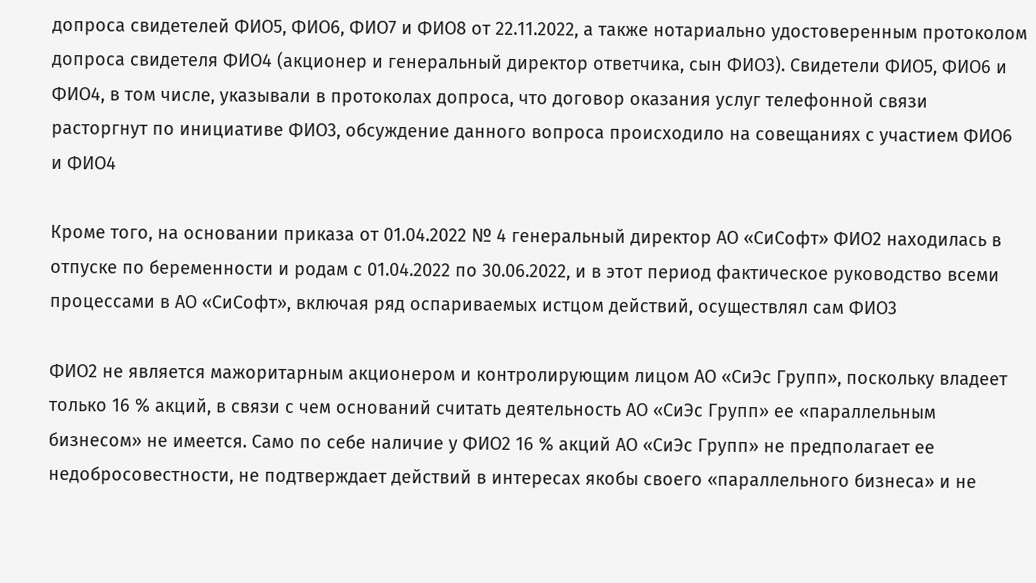допроса свидетелей ФИО5, ФИО6, ФИО7 и ФИО8 от 22.11.2022, а также нотариально удостоверенным протоколом допроса свидетеля ФИО4 (акционер и генеральный директор ответчика, сын ФИО3). Свидетели ФИО5, ФИО6 и ФИО4, в том числе, указывали в протоколах допроса, что договор оказания услуг телефонной связи расторгнут по инициативе ФИО3, обсуждение данного вопроса происходило на совещаниях с участием ФИО6 и ФИО4

Кроме того, на основании приказа от 01.04.2022 № 4 генеральный директор АО «СиСофт» ФИО2 находилась в отпуске по беременности и родам с 01.04.2022 по 30.06.2022, и в этот период фактическое руководство всеми процессами в АО «СиСофт», включая ряд оспариваемых истцом действий, осуществлял сам ФИО3

ФИО2 не является мажоритарным акционером и контролирующим лицом АО «СиЭс Групп», поскольку владеет только 16 % акций, в связи с чем оснований считать деятельность АО «СиЭс Групп» ее «параллельным бизнесом» не имеется. Само по себе наличие у ФИО2 16 % акций АО «СиЭс Групп» не предполагает ее недобросовестности, не подтверждает действий в интересах якобы своего «параллельного бизнеса» и не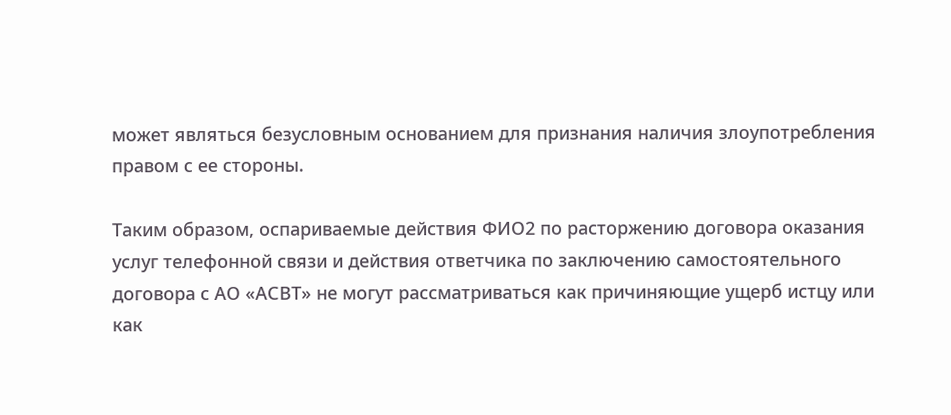может являться безусловным основанием для признания наличия злоупотребления правом с ее стороны.

Таким образом, оспариваемые действия ФИО2 по расторжению договора оказания услуг телефонной связи и действия ответчика по заключению самостоятельного договора с АО «АСВТ» не могут рассматриваться как причиняющие ущерб истцу или как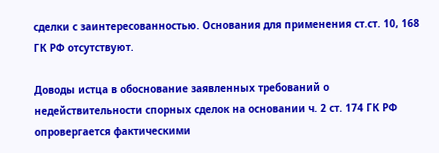сделки с заинтересованностью. Основания для применения ст.ст. 10, 168 ГК РФ отсутствуют.

Доводы истца в обоснование заявленных требований о недействительности спорных сделок на основании ч. 2 ст. 174 ГК РФ опровергается фактическими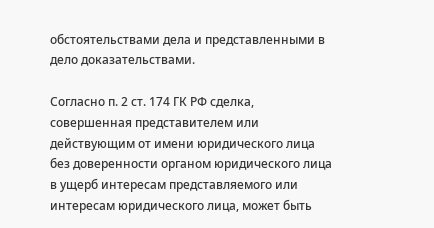обстоятельствами дела и представленными в дело доказательствами.

Согласно п. 2 ст. 174 ГК РФ сделка, совершенная представителем или действующим от имени юридического лица без доверенности органом юридического лица в ущерб интересам представляемого или интересам юридического лица, может быть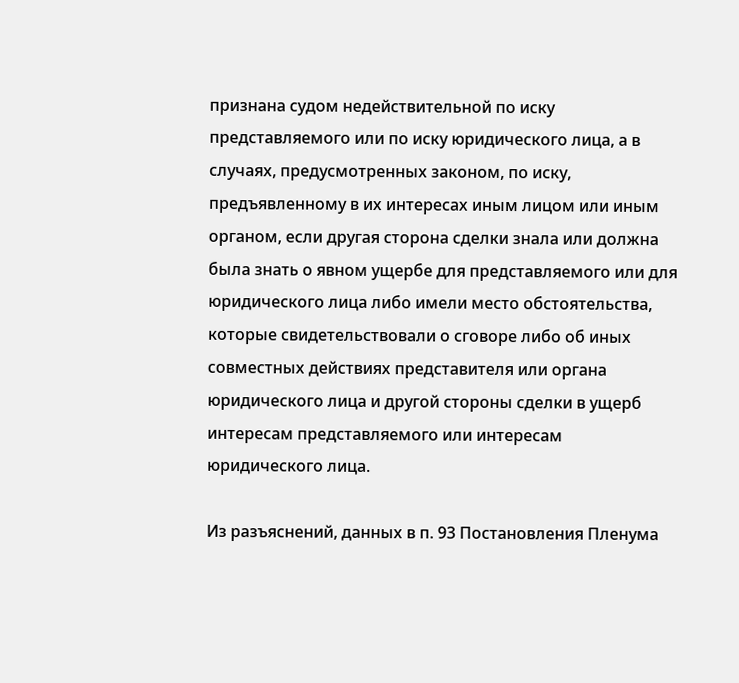признана судом недействительной по иску представляемого или по иску юридического лица, а в случаях, предусмотренных законом, по иску, предъявленному в их интересах иным лицом или иным органом, если другая сторона сделки знала или должна была знать о явном ущербе для представляемого или для юридического лица либо имели место обстоятельства, которые свидетельствовали о сговоре либо об иных совместных действиях представителя или органа юридического лица и другой стороны сделки в ущерб интересам представляемого или интересам юридического лица.

Из разъяснений, данных в п. 93 Постановления Пленума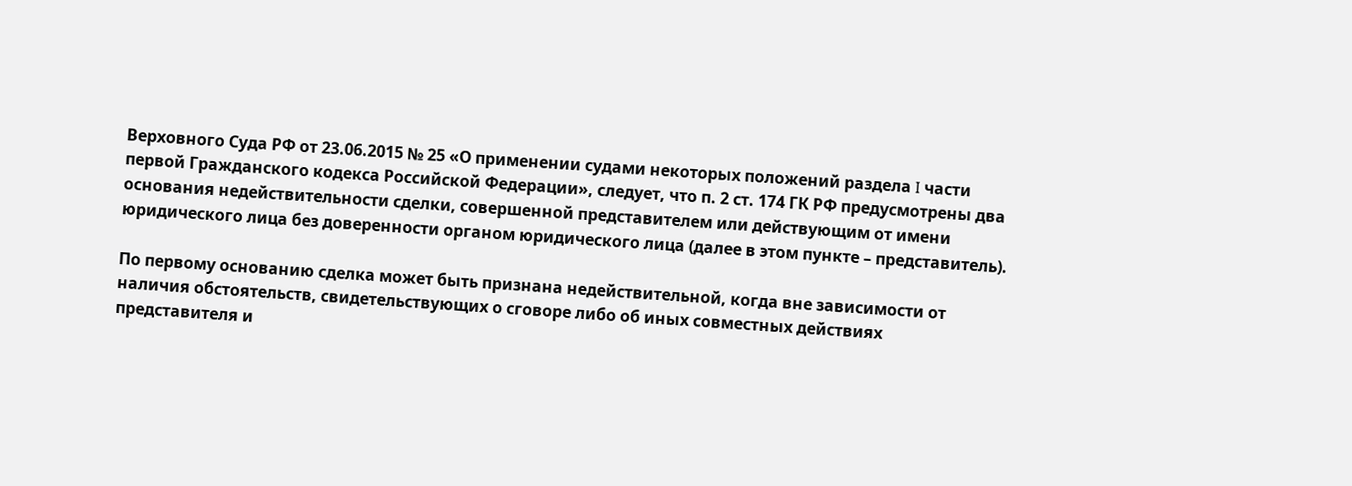Верховного Суда РФ от 23.06.2015 № 25 «О применении судами некоторых положений раздела I части первой Гражданского кодекса Российской Федерации», следует, что п. 2 ст. 174 ГК РФ предусмотрены два основания недействительности сделки, совершенной представителем или действующим от имени юридического лица без доверенности органом юридического лица (далее в этом пункте – представитель).

По первому основанию сделка может быть признана недействительной, когда вне зависимости от наличия обстоятельств, свидетельствующих о сговоре либо об иных совместных действиях представителя и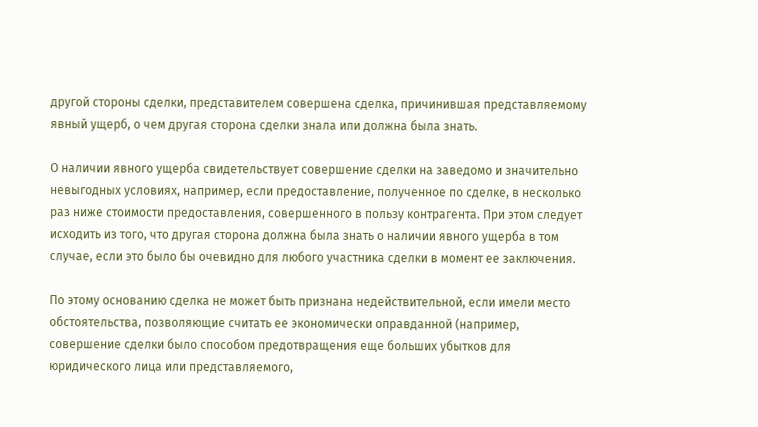другой стороны сделки, представителем совершена сделка, причинившая представляемому явный ущерб, о чем другая сторона сделки знала или должна была знать.

О наличии явного ущерба свидетельствует совершение сделки на заведомо и значительно невыгодных условиях, например, если предоставление, полученное по сделке, в несколько раз ниже стоимости предоставления, совершенного в пользу контрагента. При этом следует исходить из того, что другая сторона должна была знать о наличии явного ущерба в том случае, если это было бы очевидно для любого участника сделки в момент ее заключения.

По этому основанию сделка не может быть признана недействительной, если имели место обстоятельства, позволяющие считать ее экономически оправданной (например, совершение сделки было способом предотвращения еще больших убытков для юридического лица или представляемого,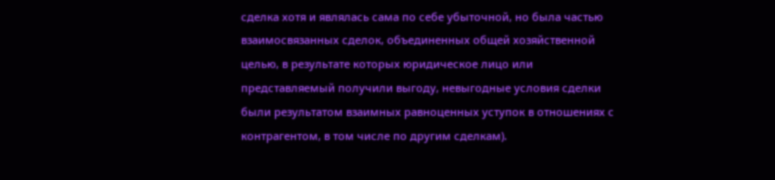сделка хотя и являлась сама по себе убыточной, но была частью взаимосвязанных сделок, объединенных общей хозяйственной целью, в результате которых юридическое лицо или представляемый получили выгоду, невыгодные условия сделки были результатом взаимных равноценных уступок в отношениях с контрагентом, в том числе по другим сделкам).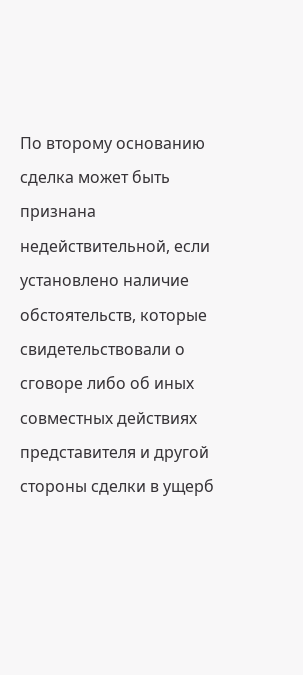По второму основанию сделка может быть признана недействительной, если установлено наличие обстоятельств, которые свидетельствовали о сговоре либо об иных совместных действиях представителя и другой стороны сделки в ущерб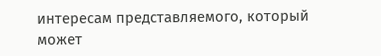интересам представляемого, который может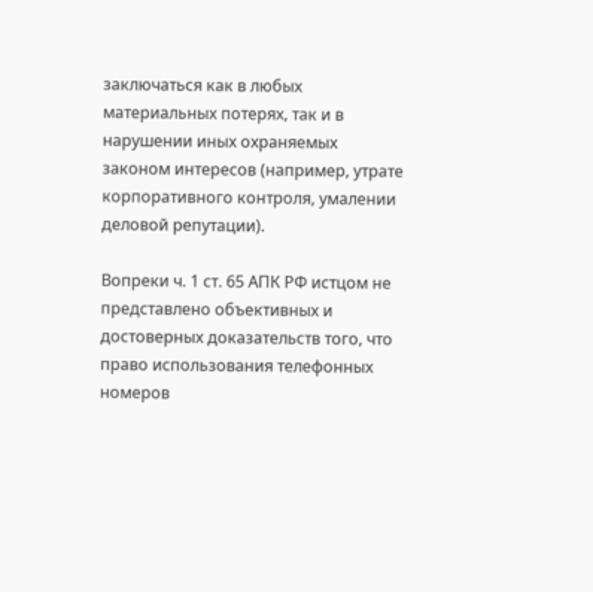заключаться как в любых материальных потерях, так и в нарушении иных охраняемых законом интересов (например, утрате корпоративного контроля, умалении деловой репутации).

Вопреки ч. 1 ст. 65 АПК РФ истцом не представлено объективных и достоверных доказательств того, что право использования телефонных номеров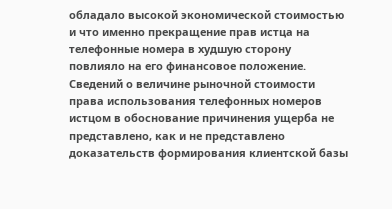обладало высокой экономической стоимостью и что именно прекращение прав истца на телефонные номера в худшую сторону повлияло на его финансовое положение. Сведений о величине рыночной стоимости права использования телефонных номеров истцом в обоснование причинения ущерба не представлено, как и не представлено доказательств формирования клиентской базы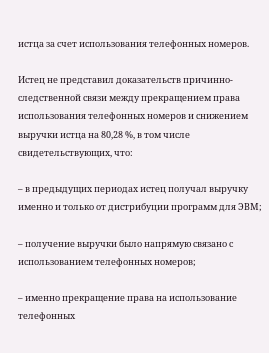истца за счет использования телефонных номеров.

Истец не представил доказательств причинно-следственной связи между прекращением права использования телефонных номеров и снижением выручки истца на 80,28 %, в том числе свидетельствующих, что:

– в предыдущих периодах истец получал выручку именно и только от дистрибуции программ для ЭВМ;

– получение выручки было напрямую связано с использованием телефонных номеров;

– именно прекращение права на использование телефонных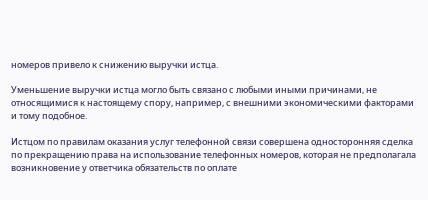номеров привело к снижению выручки истца.

Уменьшение выручки истца могло быть связано с любыми иными причинами, не относящимися к настоящему спору, например, с внешними экономическими факторами и тому подобное.

Истцом по правилам оказания услуг телефонной связи совершена односторонняя сделка по прекращению права на использование телефонных номеров, которая не предполагала возникновение у ответчика обязательств по оплате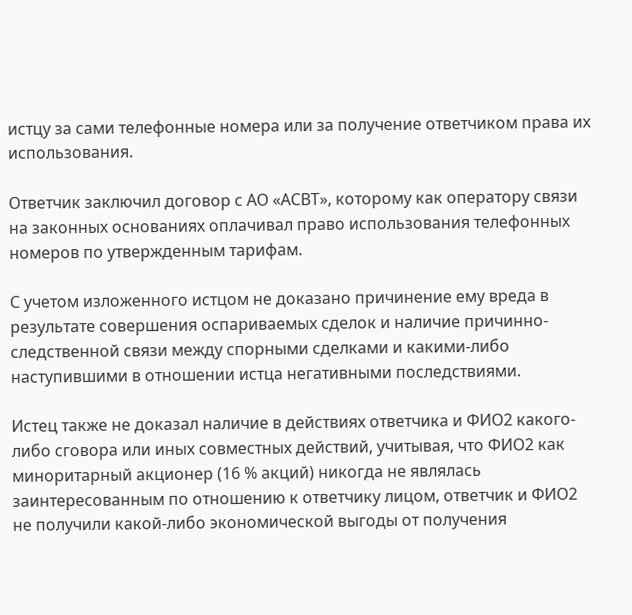истцу за сами телефонные номера или за получение ответчиком права их использования.

Ответчик заключил договор с АО «АСВТ», которому как оператору связи на законных основаниях оплачивал право использования телефонных номеров по утвержденным тарифам.

С учетом изложенного истцом не доказано причинение ему вреда в результате совершения оспариваемых сделок и наличие причинно-следственной связи между спорными сделками и какими-либо наступившими в отношении истца негативными последствиями.

Истец также не доказал наличие в действиях ответчика и ФИО2 какого-либо сговора или иных совместных действий, учитывая, что ФИО2 как миноритарный акционер (16 % акций) никогда не являлась заинтересованным по отношению к ответчику лицом, ответчик и ФИО2 не получили какой-либо экономической выгоды от получения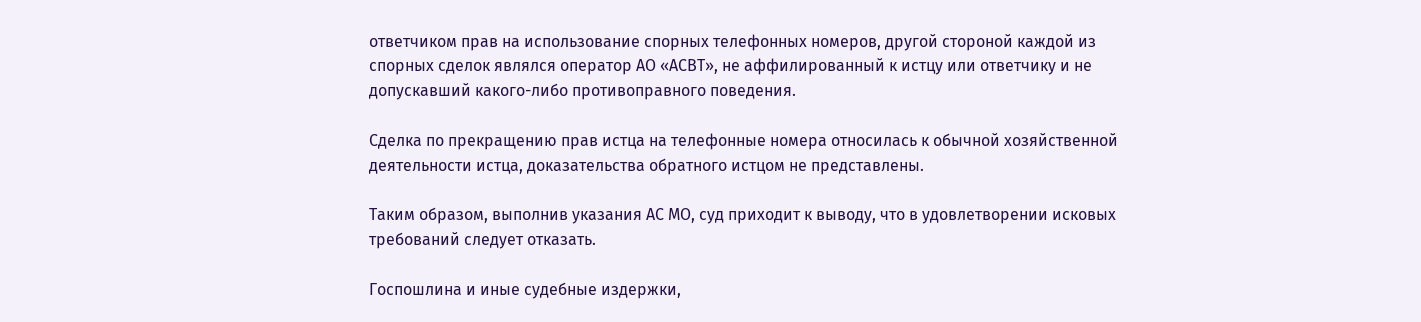ответчиком прав на использование спорных телефонных номеров, другой стороной каждой из спорных сделок являлся оператор АО «АСВТ», не аффилированный к истцу или ответчику и не допускавший какого-либо противоправного поведения.

Сделка по прекращению прав истца на телефонные номера относилась к обычной хозяйственной деятельности истца, доказательства обратного истцом не представлены.

Таким образом, выполнив указания АС МО, суд приходит к выводу, что в удовлетворении исковых требований следует отказать.

Госпошлина и иные судебные издержки,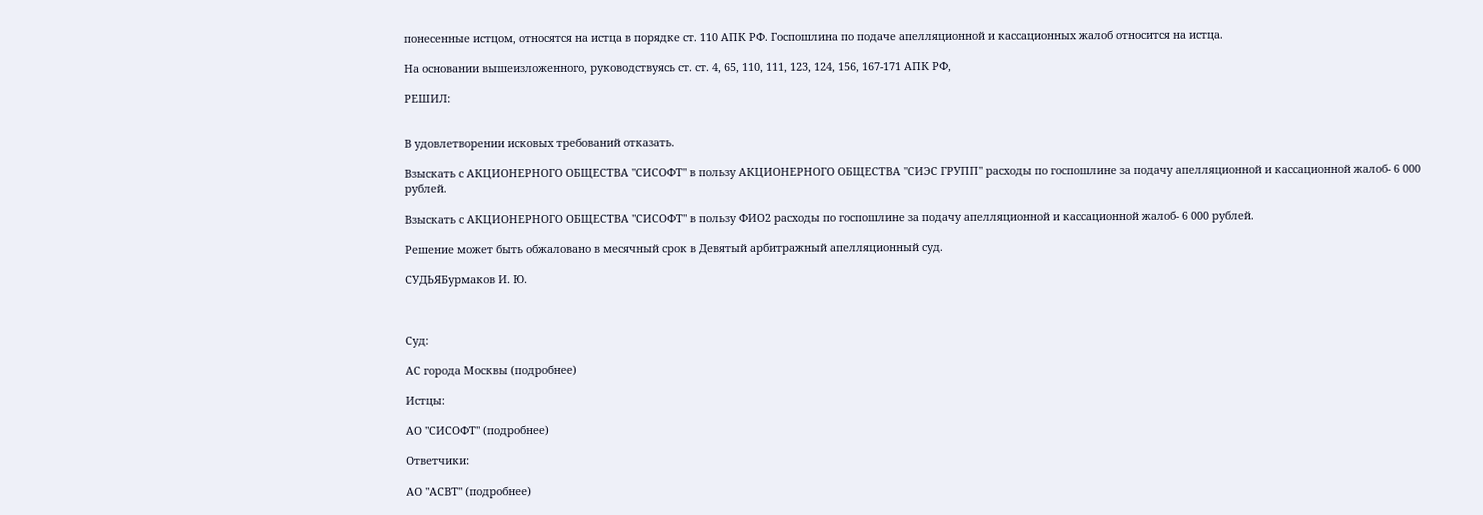понесенные истцом, относятся на истца в порядке ст. 110 АПК РФ. Госпошлина по подаче апелляционной и кассационных жалоб относится на истца.

На основании вышеизложенного, руководствуясь ст. ст. 4, 65, 110, 111, 123, 124, 156, 167-171 АПК РФ,

РЕШИЛ:


В удовлетворении исковых требований отказать.

Взыскать с АКЦИОНЕРНОГО ОБЩЕСТВА "СИСОФТ" в пользу АКЦИОНЕРНОГО ОБЩЕСТВА "СИЭС ГРУПП" расходы по госпошлине за подачу апелляционной и кассационной жалоб- 6 000 рублей.

Взыскать с АКЦИОНЕРНОГО ОБЩЕСТВА "СИСОФТ" в пользу ФИО2 расходы по госпошлине за подачу апелляционной и кассационной жалоб- 6 000 рублей.

Решение может быть обжаловано в месячный срок в Девятый арбитражный апелляционный суд.

СУДЬЯБурмаков И. Ю.



Суд:

АС города Москвы (подробнее)

Истцы:

АО "СИСОФТ" (подробнее)

Ответчики:

АО "АСВТ" (подробнее)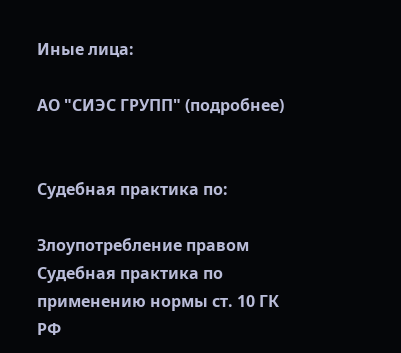Иные лица:

АО "СИЭС ГРУПП" (подробнее)


Судебная практика по:

Злоупотребление правом
Судебная практика по применению нормы ст. 10 ГК РФ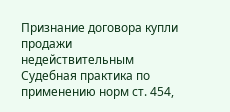Признание договора купли продажи недействительным
Судебная практика по применению норм ст. 454,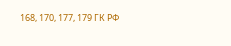168, 170, 177, 179 ГК РФ